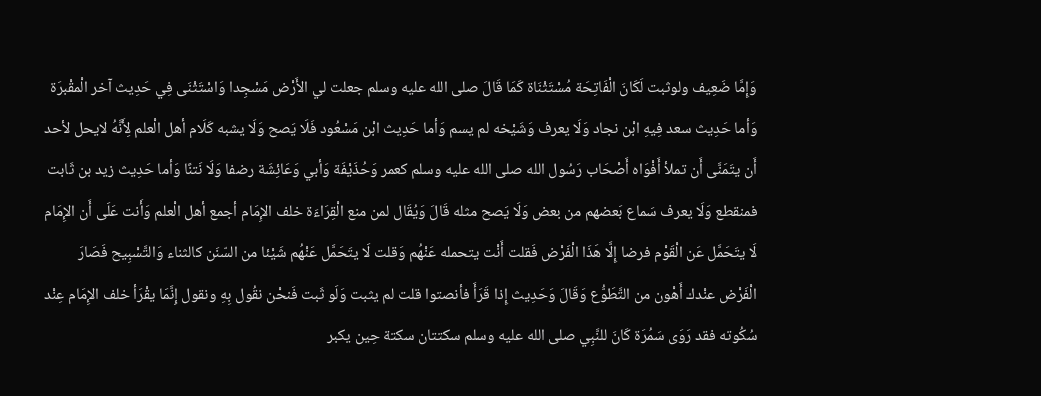وَإِمَّا ضَعِيف ولوثبت لَكَانَ الْفَاتِحَة مُسْتَثْنَاة كَمَا قَالَ صلى الله عليه وسلم جعلت لي الأَرْض مَسْجِدا وَاسْتَثْنَى فِي حَدِيث آخر الْمقْبرَة وَأما حَدِيث سعد فِيهِ ابْن نجاد وَلَا يعرف وَشَيْخه لم يسم وَأما حَدِيث ابْن مَسْعُود فَلَا يَصح وَلَا يشبه كَلَام أهل الْعلم لِأَنَّهُ لايحل لأحد أَن يتَمَنَّى أَن تملأ أَفْوَاه أَصْحَاب رَسُول الله صلى الله عليه وسلم كعمر وَحُذَيْفَة وَأبي وَعَائِشَة رضفا وَلَا نَتنًا وَأما حَدِيث زيد بن ثَابت فمنقطع وَلَا يعرف سَماع بَعضهم من بعض وَلَا يَصح مثله قَالَ وَيُقَال لمن منع الْقِرَاءَة خلف الإِمَام أجمع أهل الْعلم وَأَنت عَلَى أَن الإِمَام لَا يتَحَمَّل عَن الْقَوْم فرضا إِلَّا هَذَا الْفَرْض فَقلت أَنْت يتحمله عَنْهُم وَقلت لَا يتَحَمَّل عَنْهُم شَيْئا من السّنَن كالثناء وَالتَّسْبِيح فَصَارَ الْفَرْض عنْدك أَهْون من التَّطَوُّع وَقَالَ وَحَدِيث إِذا قَرَأَ فأنصتوا قلت لم يثبت وَلَو ثَبت فَنحْن نقُول بِهِ ونقول إِنَّمَا يقْرَأ خلف الإِمَام عِنْد سُكُوته فقد رَوَى سَمُرَة كَانَ للنَّبِي صلى الله عليه وسلم سكتتان سكتة حِين يكبر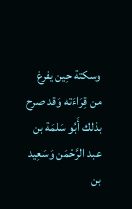وسكتة حِين يفرغ من قِرَاءَته وَقد صرح بذلك أَبُو سَلمَة بن عبد الرَّحْمَن وَسَعِيد بن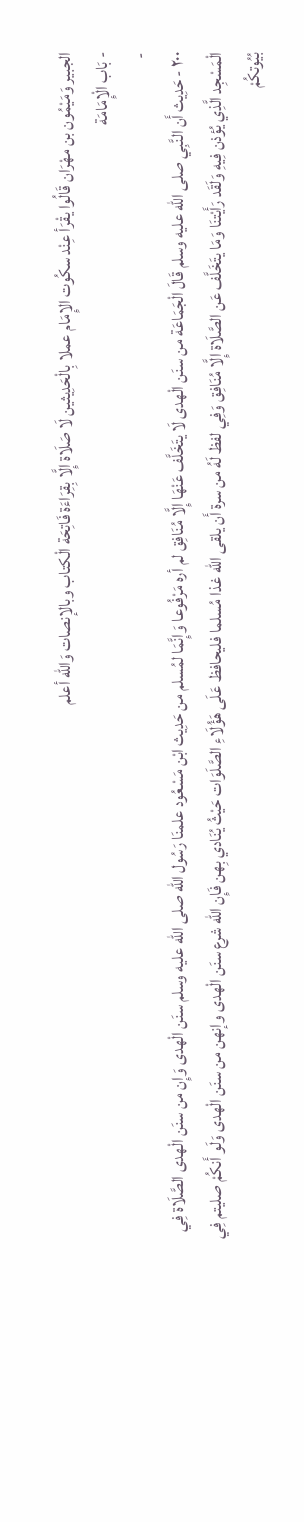الجبير وَمَيْمُون بن مهْرَان قَالُوا يقْرَأ عِنْد سكُوت الإِمَام عملا بِالْحَدِيثين لَا صَلَاة إِلَّا بِقِرَاءَة فَاتِحَة الْكتاب وبالإنصات وَالله أعلم
- بَاب الْإِمَامَة
-
٢٠٠ - حَدِيث أَن النَّبِي صلى الله عليه وسلم قَالَ الْجَمَاعَة من سنَن الْهدى لَا يتَخَلَّف عَنْهَا إِلَّا مُنَافِق لم أره مَرْفُوعا وَإِنَّمَا لمُسلم من حَدِيث ابْن مَسْعُود علمنَا رَسُول الله صلى الله عليه وسلم سنَن الْهدى وَإِن من سنَن الْهدى الصَّلَاة فِي الْمَسْجِد الَّذِي يُؤذن فِيهِ وَلَقَد رَأَيْتنَا وَمَا يتَخَلَّف عَن الصَّلَاة إِلَّا مُنَافِق وَفِي لفظ لَهُ من سرة أَن يلقى الله غذا مُسلما فليحافظ عَلَى هَؤُلَاءِ الصَّلَوَات حَيْثُ يُنَادي بِهن فَإِن الله شرع سنَن الْهدى وإنهن من سنَن الْهدى وَلَو أَنكُمْ صليتم فِي بُيُوتكُمْ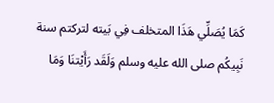كَمَا يُصَلِّي هَذَا المتخلف فِي بَيته لتركتم سنة نَبِيكُم صلى الله عليه وسلم وَلَقَد رَأَيْتنَا وَمَا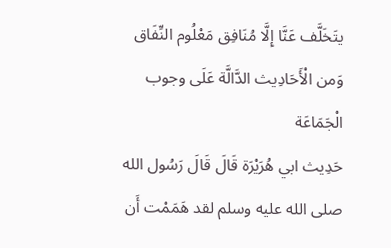يتَخَلَّف عَنَّا إِلَّا مُنَافِق مَعْلُوم النِّفَاق
وَمن الْأَحَادِيث الدَّالَّة عَلَى وجوب الْجَمَاعَة
حَدِيث ابي هُرَيْرَة قَالَ قَالَ رَسُول الله صلى الله عليه وسلم لقد هَمَمْت أَن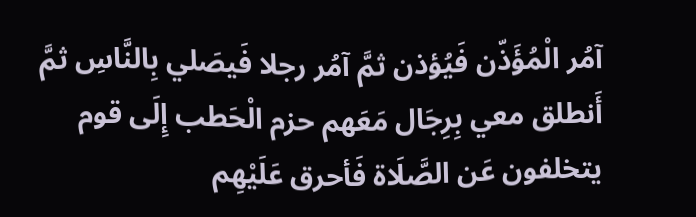آمُر الْمُؤَذّن فَيُؤذن ثمَّ آمُر رجلا فَيصَلي بِالنَّاسِ ثمَّ أَنطلق معي بِرِجَال مَعَهم حزم الْحَطب إِلَى قوم يتخلفون عَن الصَّلَاة فَأحرق عَلَيْهِم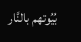بُيُوتهم بالنَّار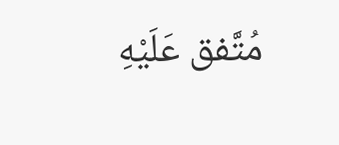مُتَّفق عَلَيْهِ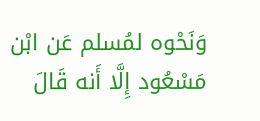وَنَحْوه لمُسلم عَن ابْن مَسْعُود إِلَّا أَنه قَالَ